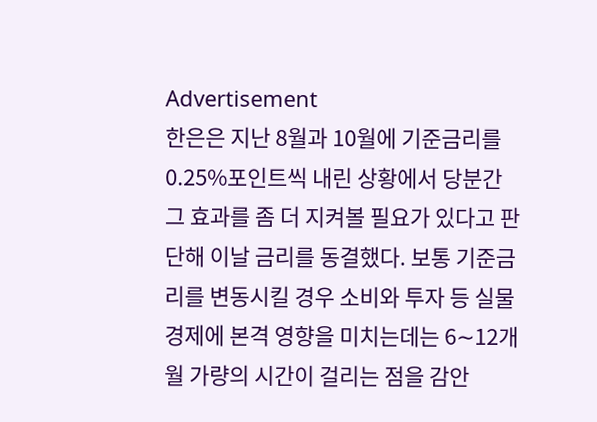Advertisement
한은은 지난 8월과 10월에 기준금리를 0.25%포인트씩 내린 상황에서 당분간 그 효과를 좀 더 지켜볼 필요가 있다고 판단해 이날 금리를 동결했다. 보통 기준금리를 변동시킬 경우 소비와 투자 등 실물경제에 본격 영향을 미치는데는 6∼12개월 가량의 시간이 걸리는 점을 감안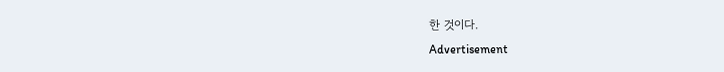한 것이다.
Advertisement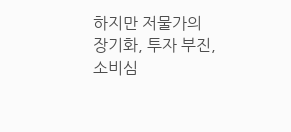하지만 저물가의 장기화, 투자 부진, 소비심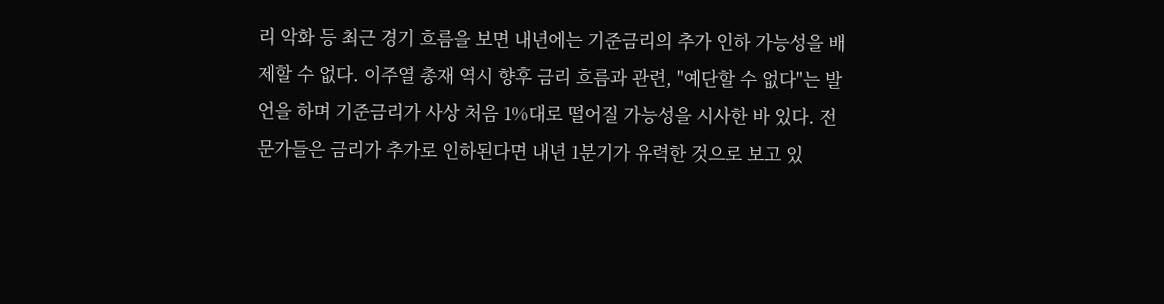리 악화 등 최근 경기 흐름을 보면 내년에는 기준금리의 추가 인하 가능성을 배제할 수 없다. 이주열 총재 역시 향후 금리 흐름과 관련, "예단할 수 없다"는 발언을 하며 기준금리가 사상 처음 1%대로 떨어질 가능성을 시사한 바 있다. 전문가들은 금리가 추가로 인하된다면 내년 1분기가 유력한 것으로 보고 있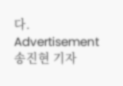다.
Advertisement
송진현 기자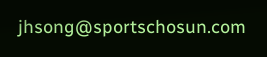jhsong@sportschosun.com